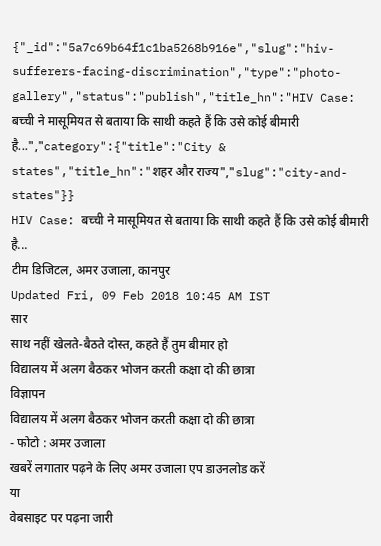{"_id":"5a7c69b64f1c1ba5268b916e","slug":"hiv-sufferers-facing-discrimination","type":"photo-gallery","status":"publish","title_hn":"HIV Case: बच्ची ने मासूमियत से बताया कि साथी कहते हैं कि उसे कोई बीमारी है...","category":{"title":"City & states","title_hn":"शहर और राज्य","slug":"city-and-states"}}
HIV Case: बच्ची ने मासूमियत से बताया कि साथी कहते हैं कि उसे कोई बीमारी है...
टीम डिजिटल, अमर उजाला, कानपुर
Updated Fri, 09 Feb 2018 10:45 AM IST
सार
साथ नहीं खेलते-बैठते दोस्त, कहते हैं तुम बीमार हो
विद्यालय में अलग बैठकर भोजन करती कक्षा दो की छात्रा
विज्ञापन
विद्यालय में अलग बैठकर भोजन करती कक्षा दो की छात्रा
- फोटो : अमर उजाला
खबरें लगातार पढ़ने के लिए अमर उजाला एप डाउनलोड करें
या
वेबसाइट पर पढ़ना जारी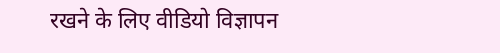रखने के लिए वीडियो विज्ञापन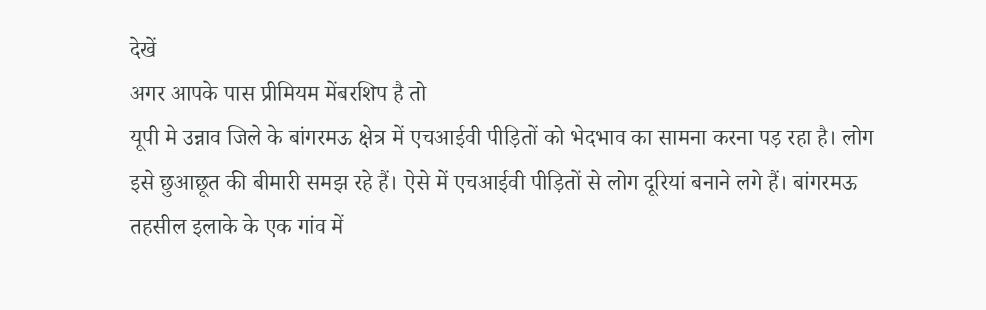देखें
अगर आपके पास प्रीमियम मेंबरशिप है तो
यूपी मे उन्नाव जिले के बांगरमऊ क्षेत्र में एचआईवी पीड़ितों को भेदभाव का सामना करना पड़ रहा है। लोग इसे छुआछूत की बीमारी समझ रहे हैं। ऐसे में एचआईवी पीड़ितों से लोग दूरियां बनाने लगे हैं। बांगरमऊ तहसील इलाके के एक गांव में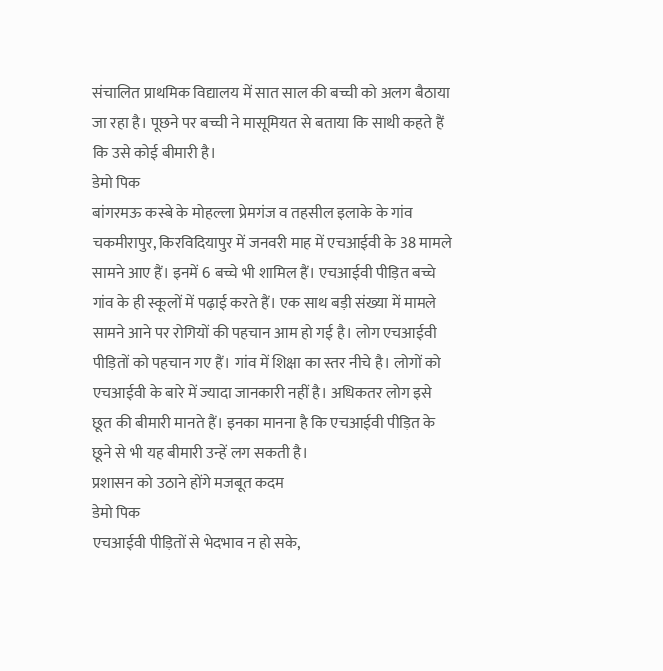संचालित प्राथमिक विद्यालय में सात साल की बच्ची को अलग बैठाया जा रहा है। पूछने पर बच्ची ने मासूमियत से बताया कि साथी कहते हैं कि उसे कोई बीमारी है।
डेमो पिक
बांगरमऊ कस्बे के मोहल्ला प्रेमगंज व तहसील इलाके के गांव चकमीरापुर, किरविदियापुर में जनवरी माह में एचआईवी के 38 मामले सामने आए हैं। इनमें 6 बच्चे भी शामिल हैं। एचआईवी पीड़ित बच्चे गांव के ही स्कूलों में पढ़ाई करते हैं। एक साथ बड़ी संख्या में मामले सामने आने पर रोगियों की पहचान आम हो गई है। लोग एचआईवी पीड़ितों को पहचान गए हैं। गांव में शिक्षा का स्तर नीचे है। लोगों को एचआईवी के बारे में ज्यादा जानकारी नहीं है। अधिकतर लोग इसे छूत की बीमारी मानते हैं। इनका मानना है कि एचआईवी पीड़ित के छूने से भी यह बीमारी उन्हें लग सकती है।
प्रशासन को उठाने होंगे मजबूत कदम
डेमो पिक
एचआईवी पीड़ितों से भेदभाव न हो सके,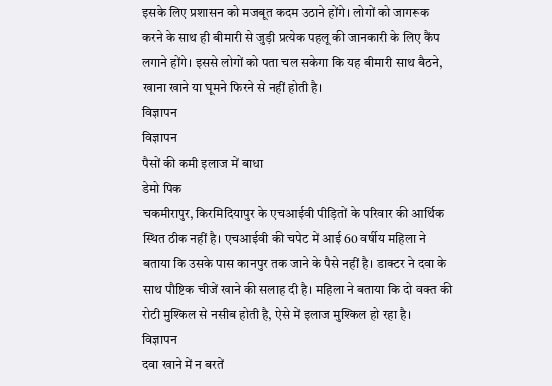इसके लिए प्रशासन को मजबूत कदम उठाने होंगे। लोगों को जागरूक करने के साथ ही बीमारी से जुड़ी प्रत्येक पहलू की जानकारी के लिए कैंप लगाने होंगे। इससे लोगों को पता चल सकेगा कि यह बीमारी साथ बैठने, खाना खाने या घूमने फिरने से नहीं होती है।
विज्ञापन
विज्ञापन
पैसों की कमी इलाज में बाधा
डेमो पिक
चकमीरापुर, किरमिदियापुर के एचआईवी पीड़ितों के परिवार की आर्थिक स्थित ठीक नहीं है। एचआईवी की चपेट में आई 60 वर्षीय महिला ने बताया कि उसके पास कानपुर तक जाने के पैसे नहीं है। डाक्टर ने दवा के साथ पौष्टिक चीजें खाने की सलाह दी है। महिला ने बताया कि दो वक्त की रोटी मुश्किल से नसीब होती है, ऐसे में इलाज मुश्किल हो रहा है।
विज्ञापन
दवा खाने में न बरतें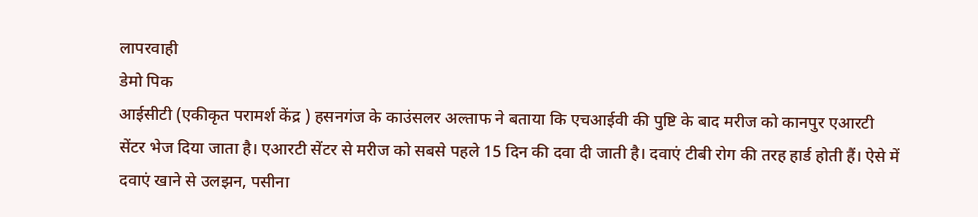लापरवाही
डेमो पिक
आईसीटी (एकीकृत परामर्श केंद्र ) हसनगंज के काउंसलर अल्ताफ ने बताया कि एचआईवी की पुष्टि के बाद मरीज को कानपुर एआरटी सेंटर भेज दिया जाता है। एआरटी सेंटर से मरीज को सबसे पहले 15 दिन की दवा दी जाती है। दवाएं टीबी रोग की तरह हार्ड होती हैं। ऐसे में दवाएं खाने से उलझन, पसीना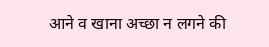आने व खाना अच्छा न लगने की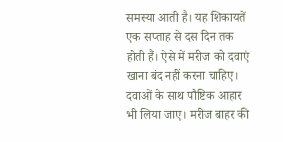समस्या आती है। यह शिकायतें एक सप्ताह से दस दिन तक होती हैं। ऐसे में मरीज को दवाएं खाना बंद नहीं करना चाहिए। दवाओं के साथ पौष्टिक आहार भी लिया जाए। मरीज बाहर की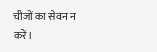चीजों का सेवन न करें।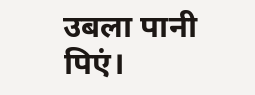उबला पानी पिएं।